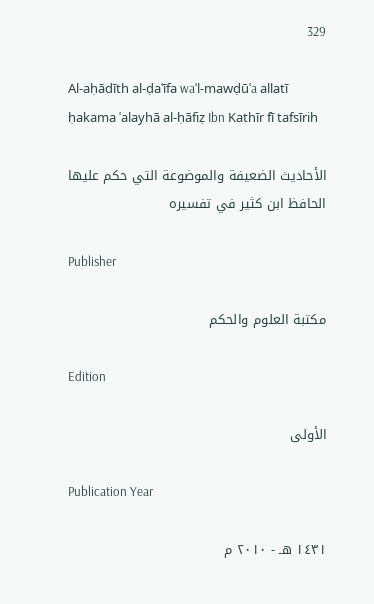329

Al-aḥādīth al-ḍaʿīfa waʾl-mawḍūʿa allatī ḥakama ʿalayhā al-ḥāfiẓ Ibn Kathīr fī tafsīrih

الأحاديث الضعيفة والموضوعة التي حكم عليها الحافظ ابن كثير في تفسيره

Publisher

مكتبة العلوم والحكم

Edition

الأولى

Publication Year

١٤٣١ هـ - ٢٠١٠ م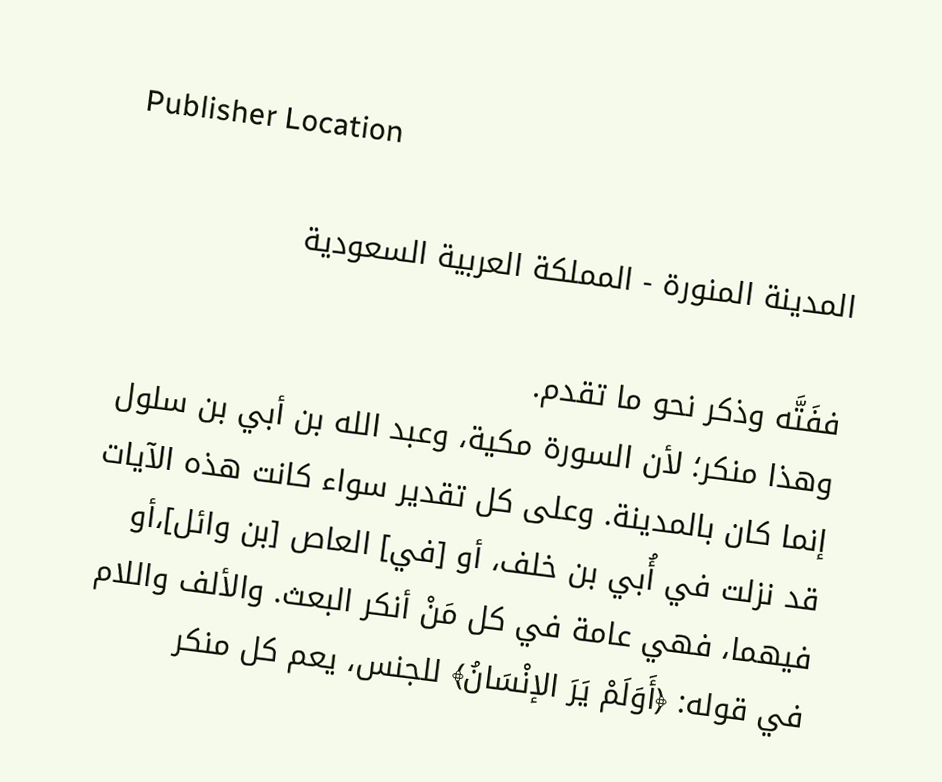Publisher Location

المدينة المنورة - المملكة العربية السعودية

ففَتَّه وذكر نحو ما تقدم.
وهذا منكر؛ لأن السورة مكية، وعبد الله بن أبي بن سلول إنما كان بالمدينة. وعلى كل تقدير سواء كانت هذه الآيات قد نزلت في أُبي بن خلف، أو [في] العاص [بن وائل]،أو فيهما، فهي عامة في كل مَنْ أنكر البعث. والألف واللام في قوله: ﴿أَوَلَمْ يَرَ الإنْسَانُ﴾ للجنس، يعم كل منكر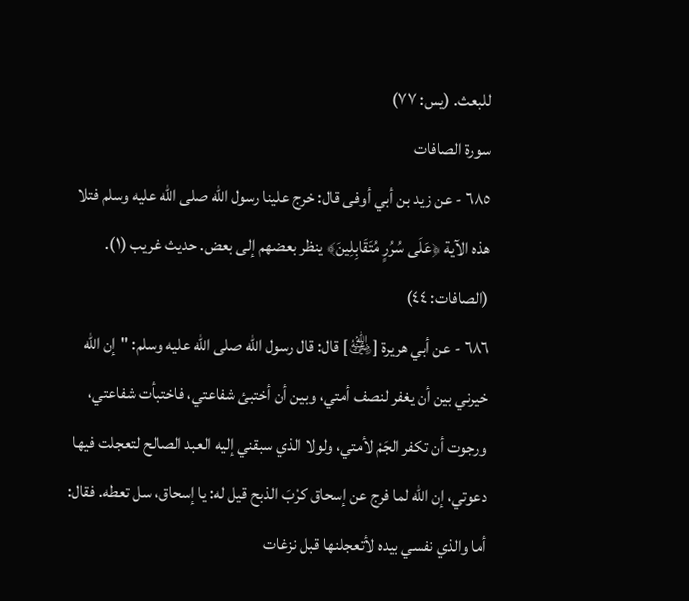للبعث. (يس: ٧٧)
سورة الصافات
٦٨٥ - عن زيد بن أبي أوفى قال: خرج علينا رسول الله صلى الله عليه وسلم فتلا هذه الآية ﴿عَلَى سُرُرٍ مُتَقَابِلِينَ﴾ ينظر بعضهم إلى بعض. حديث غريب (١). (الصافات: ٤٤)
٦٨٦ - عن أبي هريرة [﵁] قال: قال رسول الله صلى الله عليه وسلم: "إن الله خيرني بين أن يغفر لنصف أمتي، وبين أن أختبئ شفاعتي، فاختبأت شفاعتي، ورجوت أن تكفر الجَمْ لأمتي، ولولا الذي سبقني إليه العبد الصالح لتعجلت فيها دعوتي، إن الله لما فرج عن إسحاق كرْبَ الذبح قيل له: يا إسحاق، سل تعطه. فقال: أما والذي نفسي بيده لأتعجلنها قبل نزغات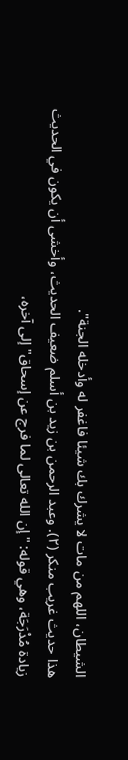الشيطان، اللهم من مات لا يشرك بك شيئا فاغفر له وأدخله الجنة".
هذا حديث غريب منكر (٢). وعبد الرحمن بن زيد بن أسلم ضعيف الحديث، وأخشى أن يكون في الحديث زيادة مُدْرَجَة، وهي قوله: "إن الله تعالى لما فرج عن إسحاق" إلى آخره،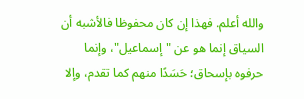والله أعلم. فهذا إن كان محفوظا فالأشبه أن السياق إنما هو عن "إسماعيل"، وإنما حرفوه بإسحاق؛ حَسَدًا منهم كما تقدم، وإلا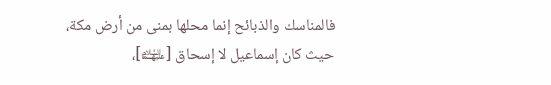فالمناسك والذبائح إنما محلها بمنى من أرض مكة، حيث كان إسماعيل لا إسحاق [﵉]،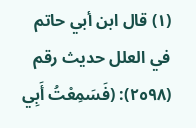(١) قال ابن أبي حاتم في العلل حديث رقم (٢٥٩٨): (فَسَمِعْتُ أَبِي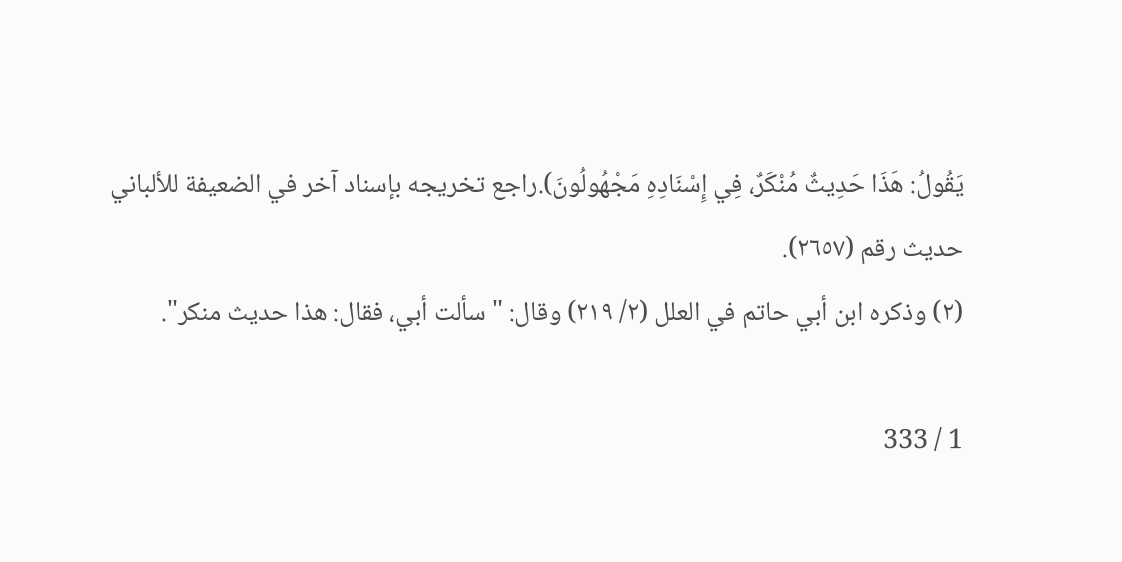يَقُولُ: هَذَا حَدِيثٌ مُنْكَرٌ، فِي إِسْنَادِهِ مَجْهُولُونَ).راجع تخريجه بإسناد آخر في الضعيفة للألباني حديث رقم (٢٦٥٧).
(٢) وذكره ابن أبي حاتم في العلل (٢/ ٢١٩) وقال: "سألت أبي، فقال: هذا حديث منكر".

1 / 333